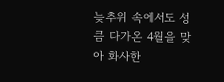늦추위 속에서도 성큼 다가온 4월을 맞아 화사한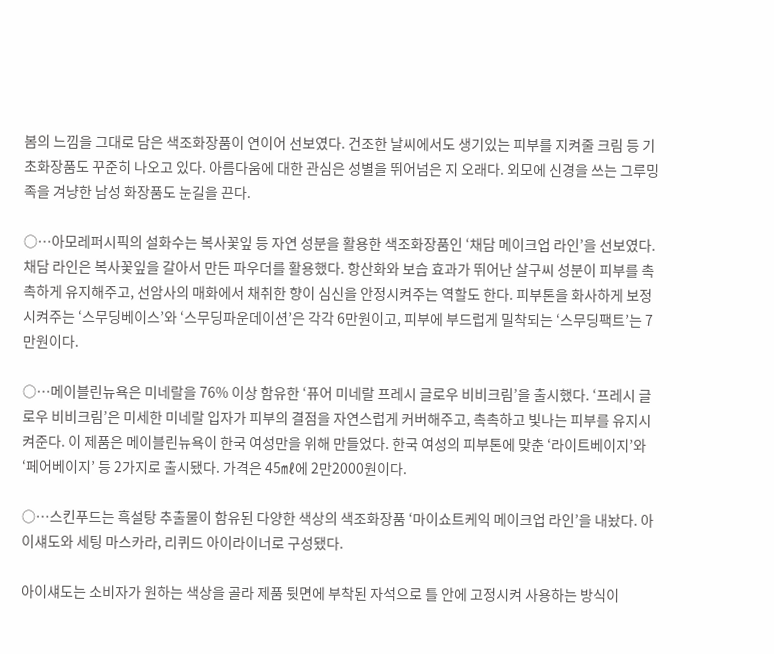봄의 느낌을 그대로 담은 색조화장품이 연이어 선보였다. 건조한 날씨에서도 생기있는 피부를 지켜줄 크림 등 기초화장품도 꾸준히 나오고 있다. 아름다움에 대한 관심은 성별을 뛰어넘은 지 오래다. 외모에 신경을 쓰는 그루밍족을 겨냥한 남성 화장품도 눈길을 끈다.

○…아모레퍼시픽의 설화수는 복사꽃잎 등 자연 성분을 활용한 색조화장품인 ‘채담 메이크업 라인’을 선보였다. 채담 라인은 복사꽃잎을 갈아서 만든 파우더를 활용했다. 항산화와 보습 효과가 뛰어난 살구씨 성분이 피부를 촉촉하게 유지해주고, 선암사의 매화에서 채취한 향이 심신을 안정시켜주는 역할도 한다. 피부톤을 화사하게 보정시켜주는 ‘스무딩베이스’와 ‘스무딩파운데이션’은 각각 6만원이고, 피부에 부드럽게 밀착되는 ‘스무딩팩트’는 7만원이다.

○…메이블린뉴욕은 미네랄을 76% 이상 함유한 ‘퓨어 미네랄 프레시 글로우 비비크림’을 출시했다. ‘프레시 글로우 비비크림’은 미세한 미네랄 입자가 피부의 결점을 자연스럽게 커버해주고, 촉촉하고 빛나는 피부를 유지시켜준다. 이 제품은 메이블린뉴욕이 한국 여성만을 위해 만들었다. 한국 여성의 피부톤에 맞춘 ‘라이트베이지’와 ‘페어베이지’ 등 2가지로 출시됐다. 가격은 45㎖에 2만2000원이다.

○…스킨푸드는 흑설탕 추출물이 함유된 다양한 색상의 색조화장품 ‘마이쇼트케익 메이크업 라인’을 내놨다. 아이섀도와 세팅 마스카라, 리퀴드 아이라이너로 구성됐다.

아이섀도는 소비자가 원하는 색상을 골라 제품 뒷면에 부착된 자석으로 틀 안에 고정시켜 사용하는 방식이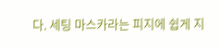다. 세팅 마스카라는 피지에 쉽게 지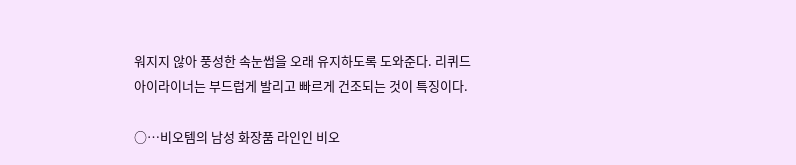워지지 않아 풍성한 속눈썹을 오래 유지하도록 도와준다. 리퀴드 아이라이너는 부드럽게 발리고 빠르게 건조되는 것이 특징이다.

○…비오템의 남성 화장품 라인인 비오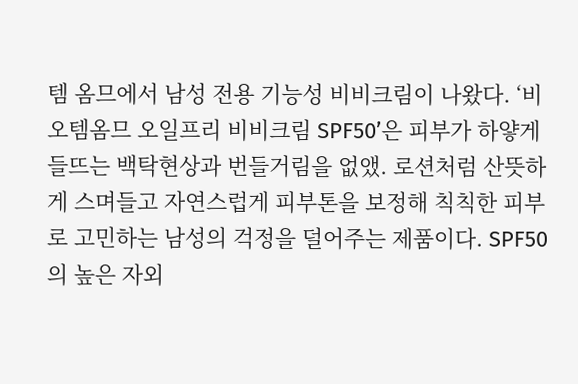템 옴므에서 남성 전용 기능성 비비크림이 나왔다. ‘비오템옴므 오일프리 비비크림 SPF50’은 피부가 하얗게 들뜨는 백탁현상과 번들거림을 없앴. 로션처럼 산뜻하게 스며들고 자연스럽게 피부톤을 보정해 칙칙한 피부로 고민하는 남성의 걱정을 덜어주는 제품이다. SPF50의 높은 자외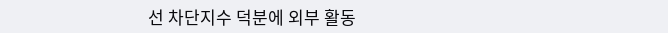선 차단지수 덕분에 외부 활동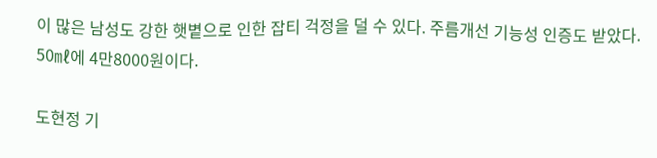이 많은 남성도 강한 햇볕으로 인한 잡티 걱정을 덜 수 있다. 주름개선 기능성 인증도 받았다. 50㎖에 4만8000원이다.

도현정 기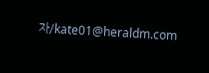자/kate01@heraldm.com